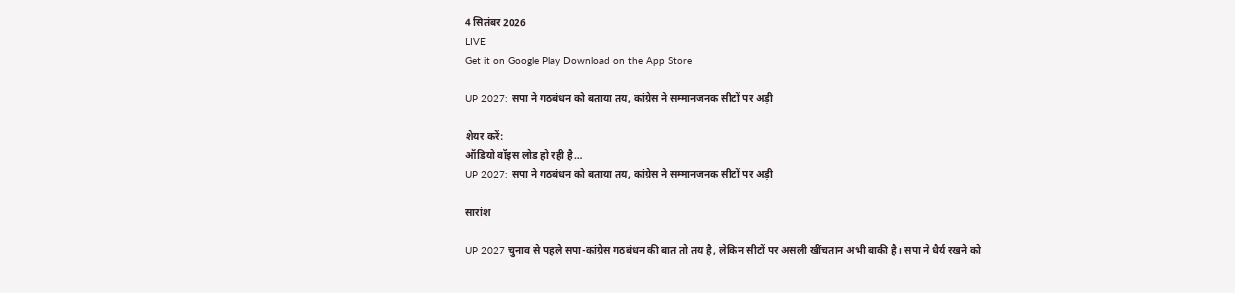4 सितंबर 2026
LIVE
Get it on Google Play Download on the App Store

UP 2027: सपा ने गठबंधन को बताया तय, कांग्रेस ने सम्मानजनक सीटों पर अड़ी

शेयर करें:
ऑडियो वॉइस लोड हो रही है…
UP 2027: सपा ने गठबंधन को बताया तय, कांग्रेस ने सम्मानजनक सीटों पर अड़ी

सारांश

UP 2027 चुनाव से पहले सपा-कांग्रेस गठबंधन की बात तो तय है, लेकिन सीटों पर असली खींचतान अभी बाकी है। सपा ने धैर्य रखने को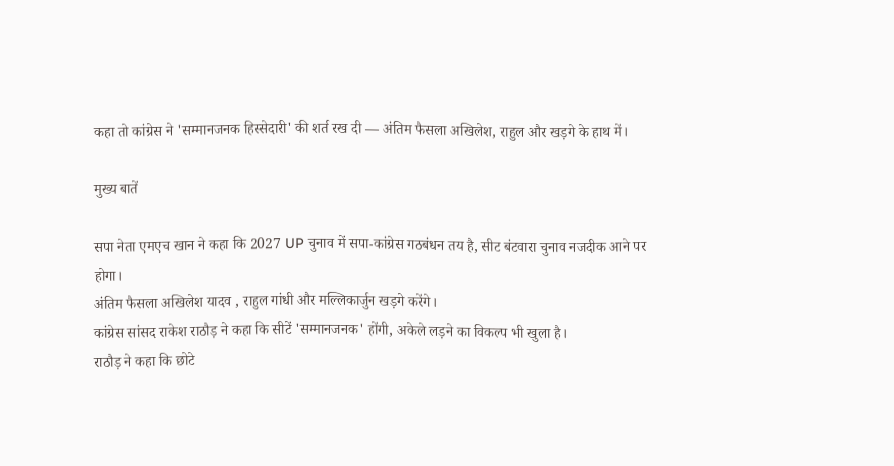कहा तो कांग्रेस ने 'सम्मानजनक हिस्सेदारी' की शर्त रख दी — अंतिम फैसला अखिलेश, राहुल और खड़गे के हाथ में।

मुख्य बातें

सपा नेता एमएच खान ने कहा कि 2027 UP चुनाव में सपा-कांग्रेस गठबंधन तय है, सीट बंटवारा चुनाव नजदीक आने पर होगा।
अंतिम फैसला अखिलेश यादव , राहुल गांधी और मल्लिकार्जुन खड़गे करेंगे।
कांग्रेस सांसद राकेश राठौड़ ने कहा कि सीटें 'सम्मानजनक' होंगी, अकेले लड़ने का विकल्प भी खुला है।
राठौड़ ने कहा कि छोटे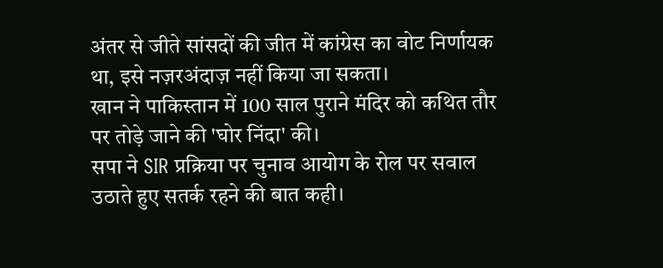अंतर से जीते सांसदों की जीत में कांग्रेस का वोट निर्णायक था, इसे नज़रअंदाज़ नहीं किया जा सकता।
खान ने पाकिस्तान में 100 साल पुराने मंदिर को कथित तौर पर तोड़े जाने की 'घोर निंदा' की।
सपा ने SIR प्रक्रिया पर चुनाव आयोग के रोल पर सवाल उठाते हुए सतर्क रहने की बात कही।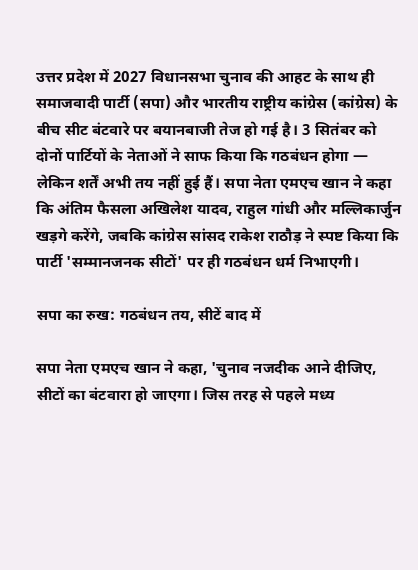उत्तर प्रदेश में 2027 विधानसभा चुनाव की आहट के साथ ही समाजवादी पार्टी (सपा) और भारतीय राष्ट्रीय कांग्रेस (कांग्रेस) के बीच सीट बंटवारे पर बयानबाजी तेज हो गई है। 3 सितंबर को दोनों पार्टियों के नेताओं ने साफ किया कि गठबंधन होगा — लेकिन शर्तें अभी तय नहीं हुई हैं। सपा नेता एमएच खान ने कहा कि अंतिम फैसला अखिलेश यादव, राहुल गांधी और मल्लिकार्जुन खड़गे करेंगे, जबकि कांग्रेस सांसद राकेश राठौड़ ने स्पष्ट किया कि पार्टी 'सम्मानजनक सीटों' पर ही गठबंधन धर्म निभाएगी।

सपा का रुख: गठबंधन तय, सीटें बाद में

सपा नेता एमएच खान ने कहा, 'चुनाव नजदीक आने दीजिए, सीटों का बंटवारा हो जाएगा। जिस तरह से पहले मध्य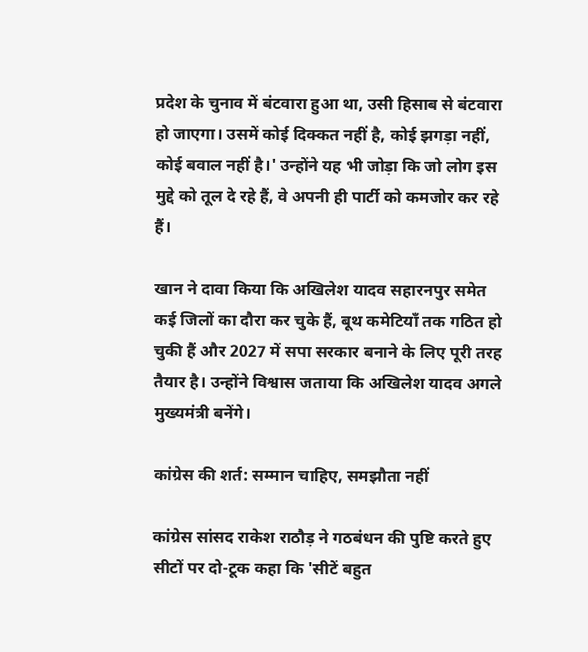प्रदेश के चुनाव में बंटवारा हुआ था, उसी हिसाब से बंटवारा हो जाएगा। उसमें कोई दिक्कत नहीं है, कोई झगड़ा नहीं, कोई बवाल नहीं है।' उन्होंने यह भी जोड़ा कि जो लोग इस मुद्दे को तूल दे रहे हैं, वे अपनी ही पार्टी को कमजोर कर रहे हैं।

खान ने दावा किया कि अखिलेश यादव सहारनपुर समेत कई जिलों का दौरा कर चुके हैं, बूथ कमेटियाँ तक गठित हो चुकी हैं और 2027 में सपा सरकार बनाने के लिए पूरी तरह तैयार है। उन्होंने विश्वास जताया कि अखिलेश यादव अगले मुख्यमंत्री बनेंगे।

कांग्रेस की शर्त: सम्मान चाहिए, समझौता नहीं

कांग्रेस सांसद राकेश राठौड़ ने गठबंधन की पुष्टि करते हुए सीटों पर दो-टूक कहा कि 'सीटें बहुत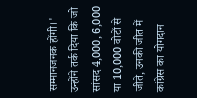सम्मानजनक होंगी।' उन्होंने तर्क दिया कि जो सांसद 4,000, 6,000 या 10,000 वोटों से जीते, उनकी जीत में कांग्रेस का योगदान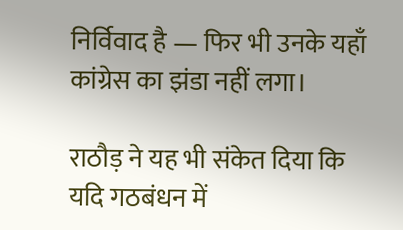निर्विवाद है — फिर भी उनके यहाँ कांग्रेस का झंडा नहीं लगा।

राठौड़ ने यह भी संकेत दिया कि यदि गठबंधन में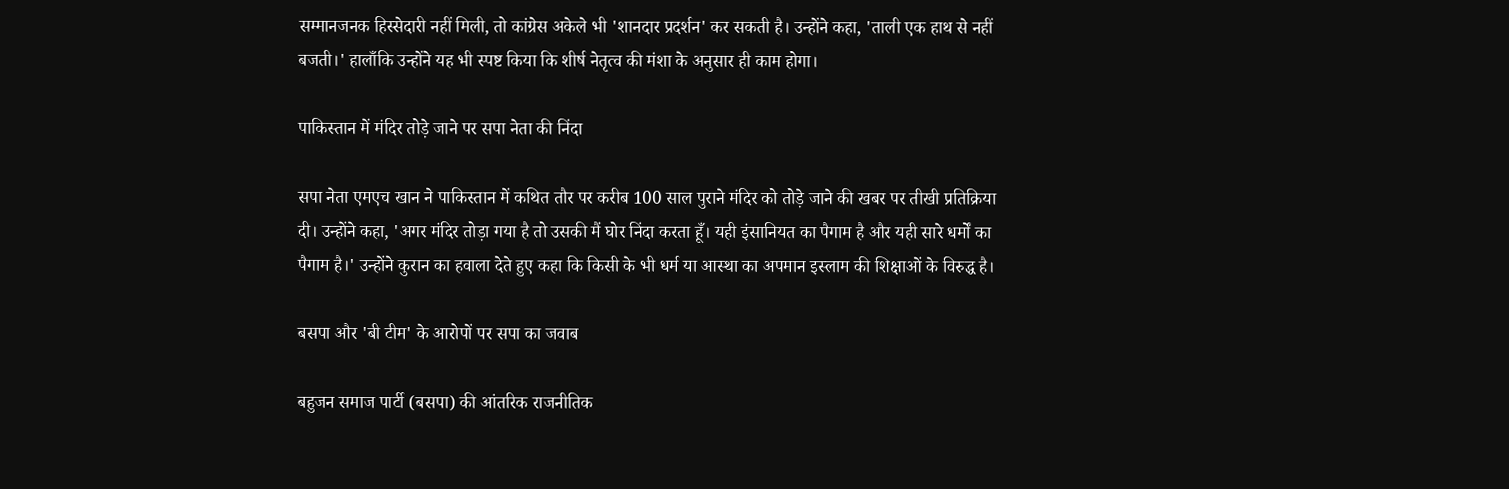सम्मानजनक हिस्सेदारी नहीं मिली, तो कांग्रेस अकेले भी 'शानदार प्रदर्शन' कर सकती है। उन्होंने कहा, 'ताली एक हाथ से नहीं बजती।' हालाँकि उन्होंने यह भी स्पष्ट किया कि शीर्ष नेतृत्व की मंशा के अनुसार ही काम होगा।

पाकिस्तान में मंदिर तोड़े जाने पर सपा नेता की निंदा

सपा नेता एमएच खान ने पाकिस्तान में कथित तौर पर करीब 100 साल पुराने मंदिर को तोड़े जाने की खबर पर तीखी प्रतिक्रिया दी। उन्होंने कहा, 'अगर मंदिर तोड़ा गया है तो उसकी मैं घोर निंदा करता हूँ। यही इंसानियत का पैगाम है और यही सारे धर्मों का पैगाम है।' उन्होंने कुरान का हवाला देते हुए कहा कि किसी के भी धर्म या आस्था का अपमान इस्लाम की शिक्षाओं के विरुद्ध है।

बसपा और 'बी टीम' के आरोपों पर सपा का जवाब

बहुजन समाज पार्टी (बसपा) की आंतरिक राजनीतिक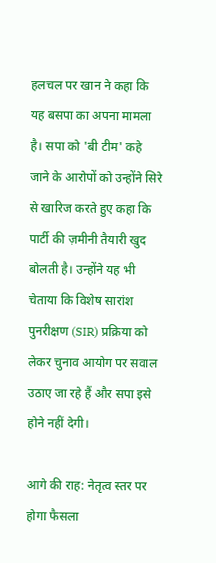हलचल पर खान ने कहा कि यह बसपा का अपना मामला है। सपा को 'बी टीम' कहे जाने के आरोपों को उन्होंने सिरे से खारिज करते हुए कहा कि पार्टी की ज़मीनी तैयारी खुद बोलती है। उन्होंने यह भी चेताया कि विशेष सारांश पुनरीक्षण (SIR) प्रक्रिया को लेकर चुनाव आयोग पर सवाल उठाए जा रहे हैं और सपा इसे होने नहीं देगी।

आगे की राह: नेतृत्व स्तर पर होगा फैसला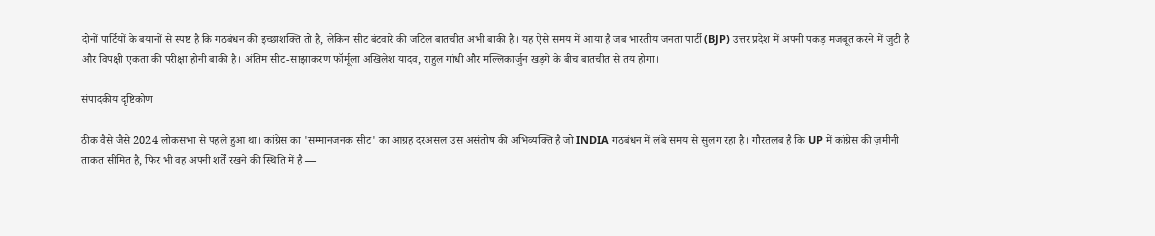दोनों पार्टियों के बयानों से स्पष्ट है कि गठबंधन की इच्छाशक्ति तो है, लेकिन सीट बंटवारे की जटिल बातचीत अभी बाकी है। यह ऐसे समय में आया है जब भारतीय जनता पार्टी (BJP) उत्तर प्रदेश में अपनी पकड़ मजबूत करने में जुटी है और विपक्षी एकता की परीक्षा होनी बाकी है। अंतिम सीट-साझाकरण फॉर्मूला अखिलेश यादव, राहुल गांधी और मल्लिकार्जुन खड़गे के बीच बातचीत से तय होगा।

संपादकीय दृष्टिकोण

ठीक वैसे जैसे 2024 लोकसभा से पहले हुआ था। कांग्रेस का 'सम्मानजनक सीट' का आग्रह दरअसल उस असंतोष की अभिव्यक्ति है जो INDIA गठबंधन में लंबे समय से सुलग रहा है। गौरतलब है कि UP में कांग्रेस की ज़मीनी ताकत सीमित है, फिर भी वह अपनी शर्तें रखने की स्थिति में है —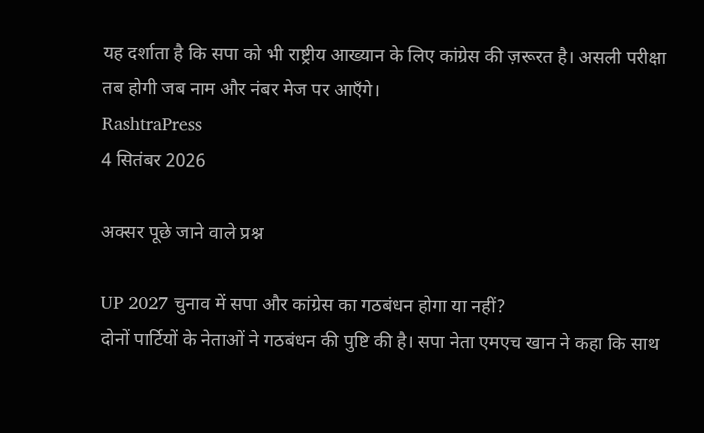यह दर्शाता है कि सपा को भी राष्ट्रीय आख्यान के लिए कांग्रेस की ज़रूरत है। असली परीक्षा तब होगी जब नाम और नंबर मेज पर आएँगे।
RashtraPress
4 सितंबर 2026

अक्सर पूछे जाने वाले प्रश्न

UP 2027 चुनाव में सपा और कांग्रेस का गठबंधन होगा या नहीं?
दोनों पार्टियों के नेताओं ने गठबंधन की पुष्टि की है। सपा नेता एमएच खान ने कहा कि साथ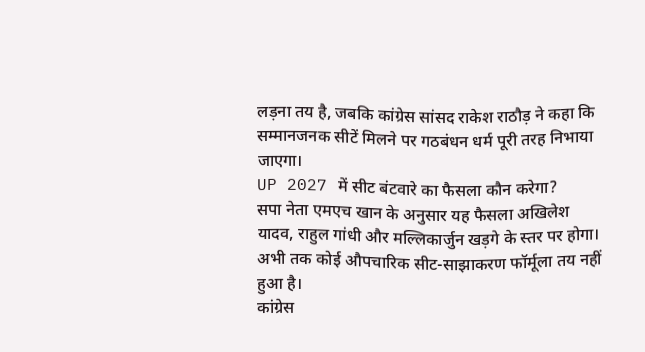लड़ना तय है, जबकि कांग्रेस सांसद राकेश राठौड़ ने कहा कि सम्मानजनक सीटें मिलने पर गठबंधन धर्म पूरी तरह निभाया जाएगा।
UP 2027 में सीट बंटवारे का फैसला कौन करेगा?
सपा नेता एमएच खान के अनुसार यह फैसला अखिलेश यादव, राहुल गांधी और मल्लिकार्जुन खड़गे के स्तर पर होगा। अभी तक कोई औपचारिक सीट-साझाकरण फॉर्मूला तय नहीं हुआ है।
कांग्रेस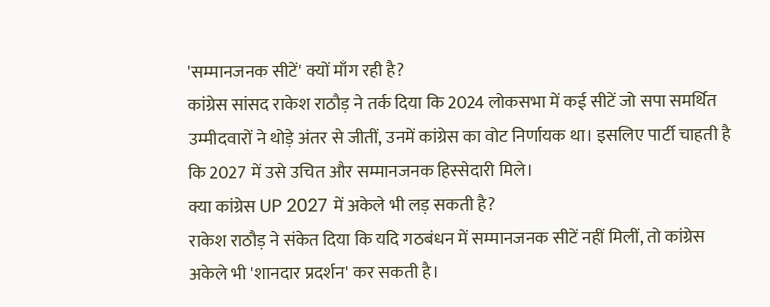'सम्मानजनक सीटें' क्यों माँग रही है?
कांग्रेस सांसद राकेश राठौड़ ने तर्क दिया कि 2024 लोकसभा में कई सीटें जो सपा समर्थित उम्मीदवारों ने थोड़े अंतर से जीतीं, उनमें कांग्रेस का वोट निर्णायक था। इसलिए पार्टी चाहती है कि 2027 में उसे उचित और सम्मानजनक हिस्सेदारी मिले।
क्या कांग्रेस UP 2027 में अकेले भी लड़ सकती है?
राकेश राठौड़ ने संकेत दिया कि यदि गठबंधन में सम्मानजनक सीटें नहीं मिलीं, तो कांग्रेस अकेले भी 'शानदार प्रदर्शन' कर सकती है।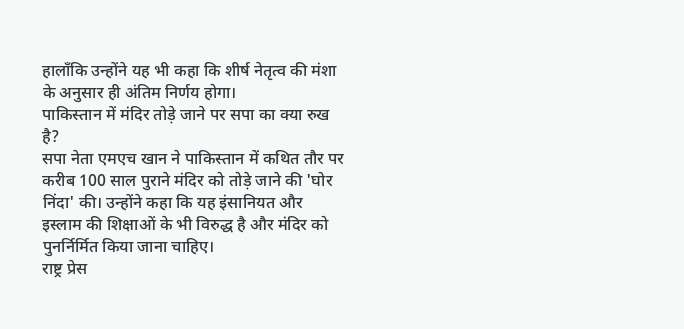हालाँकि उन्होंने यह भी कहा कि शीर्ष नेतृत्व की मंशा के अनुसार ही अंतिम निर्णय होगा।
पाकिस्तान में मंदिर तोड़े जाने पर सपा का क्या रुख है?
सपा नेता एमएच खान ने पाकिस्तान में कथित तौर पर करीब 100 साल पुराने मंदिर को तोड़े जाने की 'घोर निंदा' की। उन्होंने कहा कि यह इंसानियत और इस्लाम की शिक्षाओं के भी विरुद्ध है और मंदिर को पुनर्निर्मित किया जाना चाहिए।
राष्ट्र प्रेस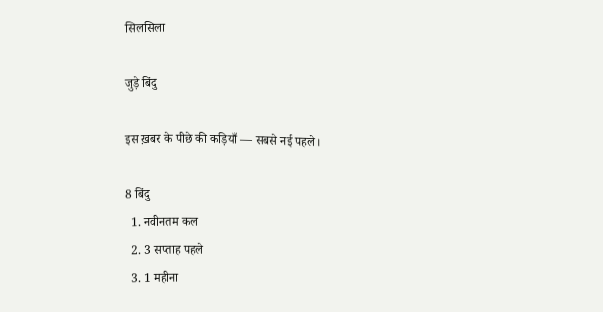सिलसिला

जुड़े बिंदु

इस ख़बर के पीछे की कड़ियाँ — सबसे नई पहले।

8 बिंदु
  1. नवीनतम कल
  2. 3 सप्ताह पहले
  3. 1 महीना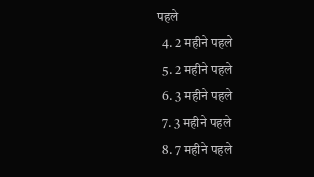पहले
  4. 2 महीने पहले
  5. 2 महीने पहले
  6. 3 महीने पहले
  7. 3 महीने पहले
  8. 7 महीने पहले